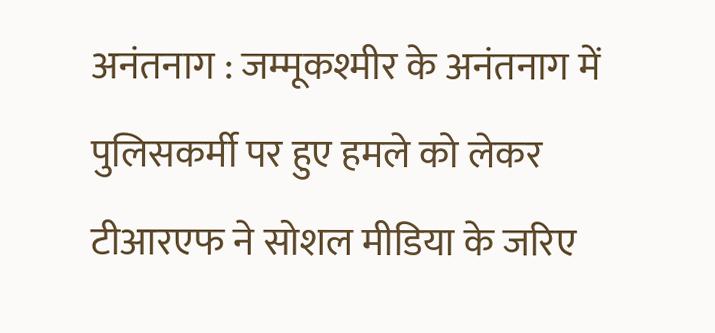अनंतनाग : जम्मूकश्मीर के अनंतनाग में पुलिसकर्मी पर हुए हमले को लेकर टीआरएफ ने सोशल मीडिया के जरिए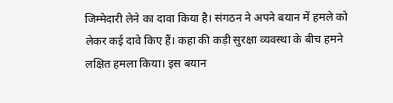जिम्मेदारी लेने का दावा किया है। संगठन ने अपने बयान में हमले को लेकर कई दावे किए हैं। कहा की कड़ी सुरक्षा व्यवस्था के बीच हमने लक्षित हमला किया। इस बयान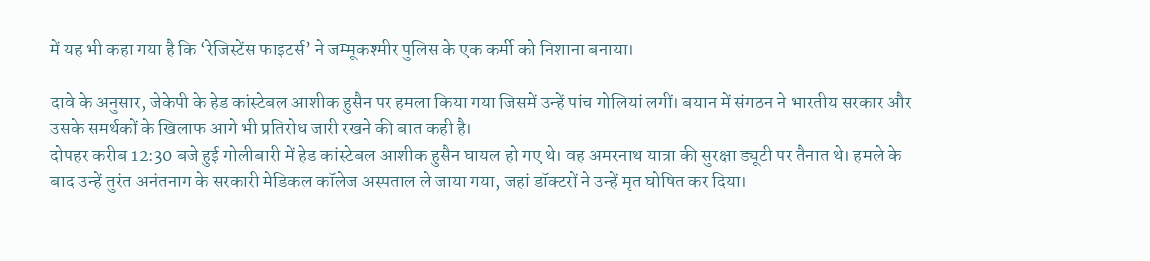में यह भी कहा गया है कि ‘रेजिस्टेंस फाइटर्स’ ने जम्मूकश्मीर पुलिस के एक कर्मी को निशाना बनाया।

दावे के अनुसार, जेकेपी के हेड कांस्टेबल आशीक हुसैन पर हमला किया गया जिसमें उन्हें पांच गोलियां लगीं। बयान में संगठन ने भारतीय सरकार और उसके समर्थकों के खिलाफ आगे भी प्रतिरोध जारी रखने की बात कही है।
दोपहर करीब 12:30 बजे हुई गोलीबारी में हेड कांस्टेबल आशीक हुसैन घायल हो गए थे। वह अमरनाथ यात्रा की सुरक्षा ड्यूटी पर तैनात थे। हमले के बाद उन्हें तुरंत अनंतनाग के सरकारी मेडिकल कॉलेज अस्पताल ले जाया गया, जहां डॉक्टरों ने उन्हें मृत घोषित कर दिया।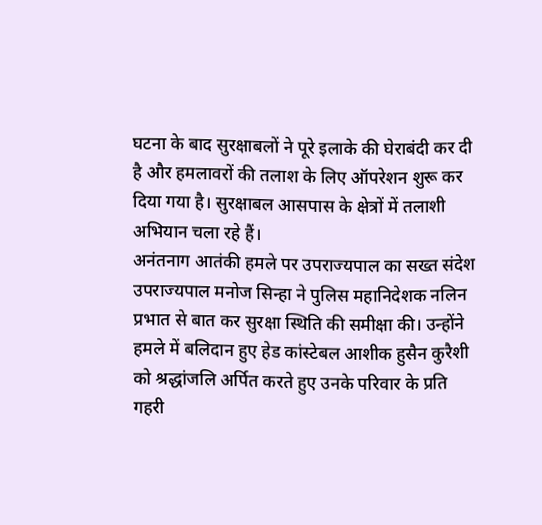घटना के बाद सुरक्षाबलों ने पूरे इलाके की घेराबंदी कर दी है और हमलावरों की तलाश के लिए ऑपरेशन शुरू कर दिया गया है। सुरक्षाबल आसपास के क्षेत्रों में तलाशी अभियान चला रहे हैं।
अनंतनाग आतंकी हमले पर उपराज्यपाल का सख्त संदेश
उपराज्यपाल मनोज सिन्हा ने पुलिस महानिदेशक नलिन प्रभात से बात कर सुरक्षा स्थिति की समीक्षा की। उन्होंने हमले में बलिदान हुए हेड कांस्टेबल आशीक हुसैन कुरैशी को श्रद्धांजलि अर्पित करते हुए उनके परिवार के प्रति गहरी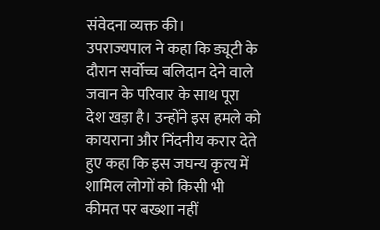संवेदना व्यक्त की।
उपराज्यपाल ने कहा कि ड्यूटी के दौरान सर्वोच्च बलिदान देने वाले जवान के परिवार के साथ पूरा देश खड़ा है। उन्होंने इस हमले को कायराना और निंदनीय करार देते हुए कहा कि इस जघन्य कृत्य में शामिल लोगों को किसी भी कीमत पर बख्शा नहीं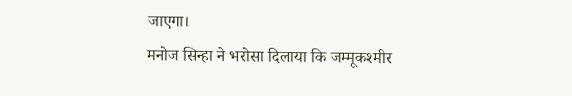जाएगा।
मनोज सिन्हा ने भरोसा दिलाया कि जम्मूकश्मीर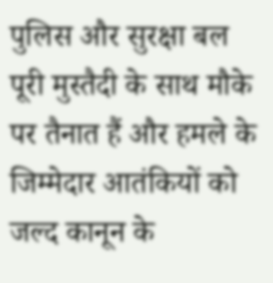पुलिस और सुरक्षा बल पूरी मुस्तैदी के साथ मौके पर तैनात हैं और हमले के जिम्मेदार आतंकियों को जल्द कानून के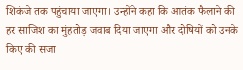शिकंजे तक पहुंचाया जाएगा। उन्होंने कहा कि आतंक फैलाने की हर साजिश का मुंहतोड़ जवाब दिया जाएगा और दोषियों को उनके किए की सजा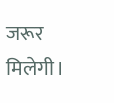जरूर मिलेगी।